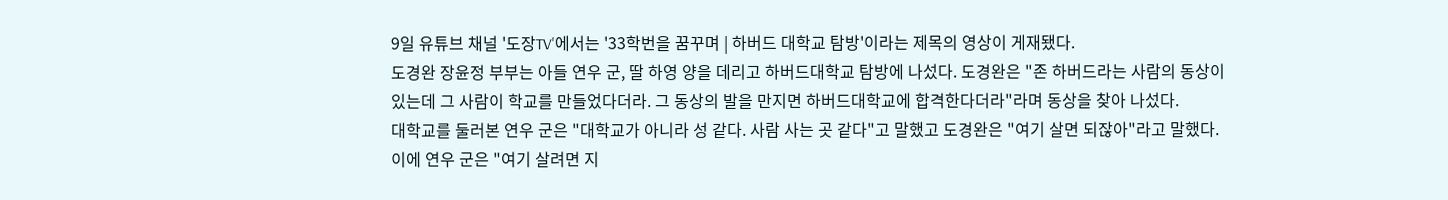9일 유튜브 채널 '도장TV'에서는 '33학번을 꿈꾸며 | 하버드 대학교 탐방'이라는 제목의 영상이 게재됐다.
도경완 장윤정 부부는 아들 연우 군, 딸 하영 양을 데리고 하버드대학교 탐방에 나섰다. 도경완은 "존 하버드라는 사람의 동상이 있는데 그 사람이 학교를 만들었다더라. 그 동상의 발을 만지면 하버드대학교에 합격한다더라"라며 동상을 찾아 나섰다.
대학교를 둘러본 연우 군은 "대학교가 아니라 성 같다. 사람 사는 곳 같다"고 말했고 도경완은 "여기 살면 되잖아"라고 말했다. 이에 연우 군은 "여기 살려면 지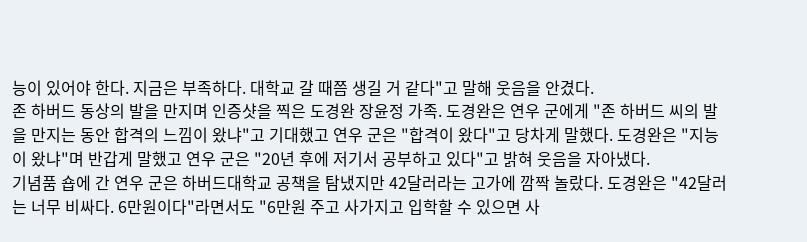능이 있어야 한다. 지금은 부족하다. 대학교 갈 때쯤 생길 거 같다"고 말해 웃음을 안겼다.
존 하버드 동상의 발을 만지며 인증샷을 찍은 도경완 장윤정 가족. 도경완은 연우 군에게 "존 하버드 씨의 발을 만지는 동안 합격의 느낌이 왔냐"고 기대했고 연우 군은 "합격이 왔다"고 당차게 말했다. 도경완은 "지능이 왔냐"며 반갑게 말했고 연우 군은 "20년 후에 저기서 공부하고 있다"고 밝혀 웃음을 자아냈다.
기념품 숍에 간 연우 군은 하버드대학교 공책을 탐냈지만 42달러라는 고가에 깜짝 놀랐다. 도경완은 "42달러는 너무 비싸다. 6만원이다"라면서도 "6만원 주고 사가지고 입학할 수 있으면 사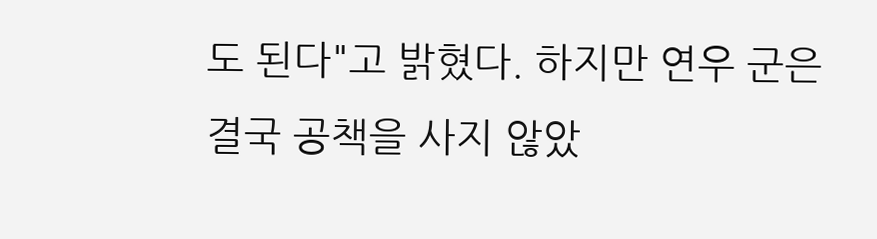도 된다"고 밝혔다. 하지만 연우 군은 결국 공책을 사지 않았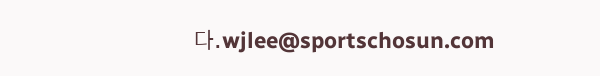다.wjlee@sportschosun.com